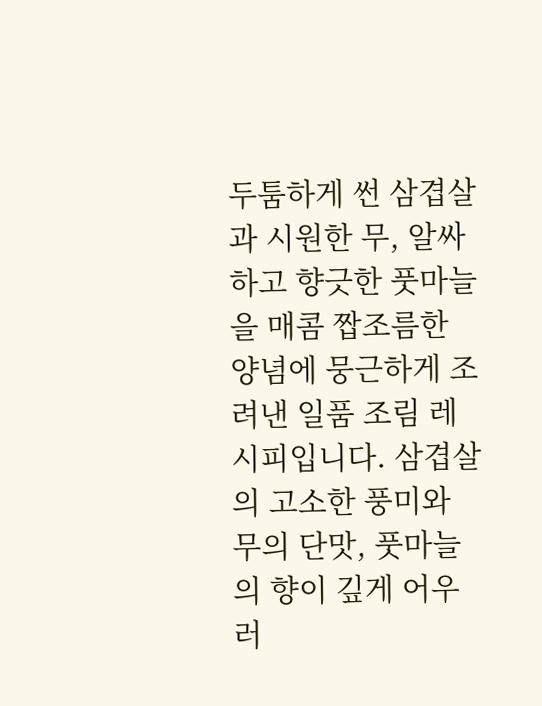두툼하게 썬 삼겹살과 시원한 무, 알싸하고 향긋한 풋마늘을 매콤 짭조름한 양념에 뭉근하게 조려낸 일품 조림 레시피입니다. 삼겹살의 고소한 풍미와 무의 단맛, 풋마늘의 향이 깊게 어우러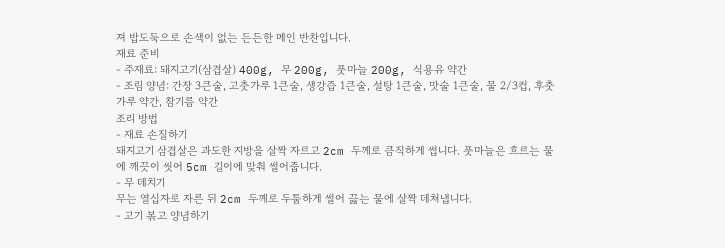져 밥도둑으로 손색이 없는 든든한 메인 반찬입니다.
재료 준비
- 주재료: 돼지고기(삼겹살) 400g, 무 200g, 풋마늘 200g, 식용유 약간
- 조림 양념: 간장 3큰술, 고춧가루 1큰술, 생강즙 1큰술, 설탕 1큰술, 맛술 1큰술, 물 2/3컵, 후춧가루 약간, 참기름 약간
조리 방법
- 재료 손질하기
돼지고기 삼겹살은 과도한 지방을 살짝 자르고 2cm 두께로 큼직하게 썹니다. 풋마늘은 흐르는 물에 깨끗이 씻어 5cm 길이에 맞춰 썰어줍니다.
- 무 데치기
무는 열십자로 자른 뒤 2cm 두께로 두툼하게 썰어 끓는 물에 살짝 데쳐냅니다.
- 고기 볶고 양념하기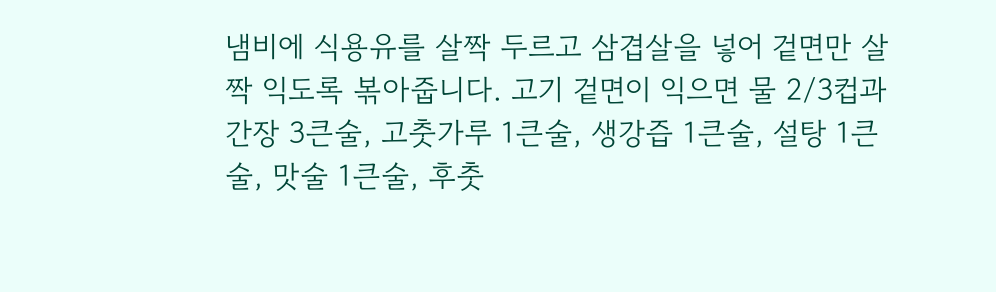냄비에 식용유를 살짝 두르고 삼겹살을 넣어 겉면만 살짝 익도록 볶아줍니다. 고기 겉면이 익으면 물 2/3컵과 간장 3큰술, 고춧가루 1큰술, 생강즙 1큰술, 설탕 1큰술, 맛술 1큰술, 후춧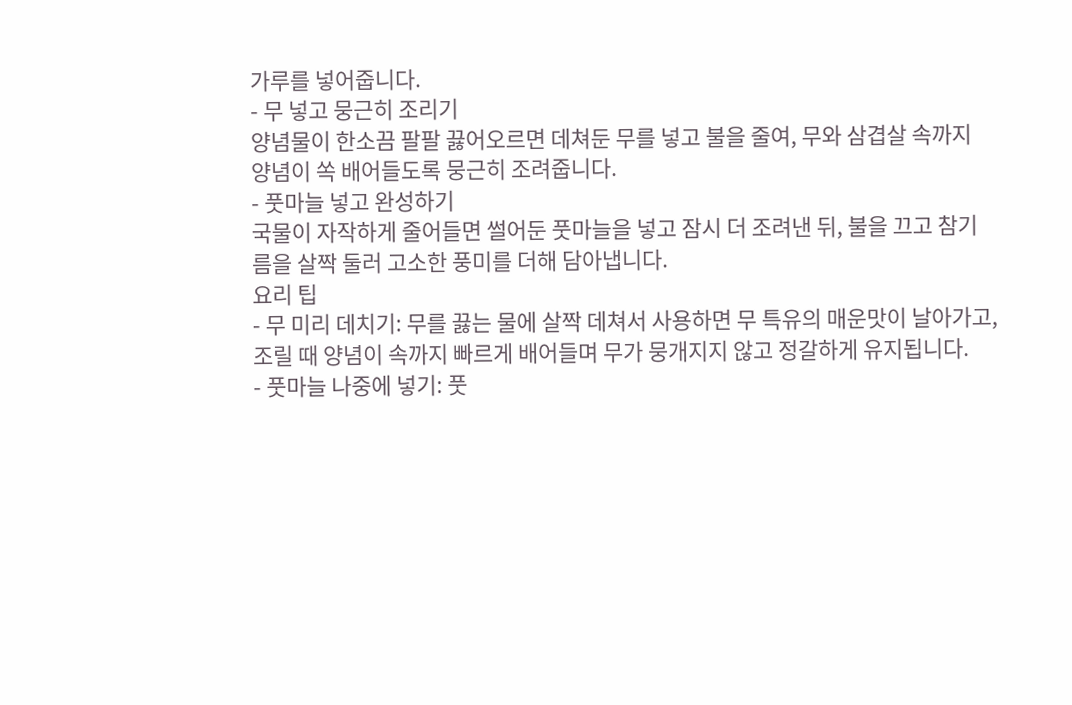가루를 넣어줍니다.
- 무 넣고 뭉근히 조리기
양념물이 한소끔 팔팔 끓어오르면 데쳐둔 무를 넣고 불을 줄여, 무와 삼겹살 속까지 양념이 쏙 배어들도록 뭉근히 조려줍니다.
- 풋마늘 넣고 완성하기
국물이 자작하게 줄어들면 썰어둔 풋마늘을 넣고 잠시 더 조려낸 뒤, 불을 끄고 참기름을 살짝 둘러 고소한 풍미를 더해 담아냅니다.
요리 팁
- 무 미리 데치기: 무를 끓는 물에 살짝 데쳐서 사용하면 무 특유의 매운맛이 날아가고, 조릴 때 양념이 속까지 빠르게 배어들며 무가 뭉개지지 않고 정갈하게 유지됩니다.
- 풋마늘 나중에 넣기: 풋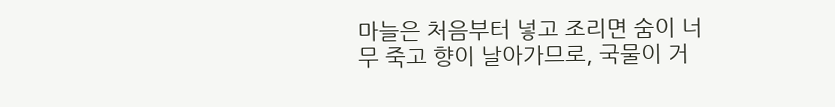마늘은 처음부터 넣고 조리면 숨이 너무 죽고 향이 날아가므로, 국물이 거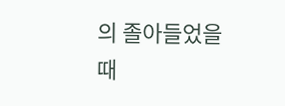의 졸아들었을 때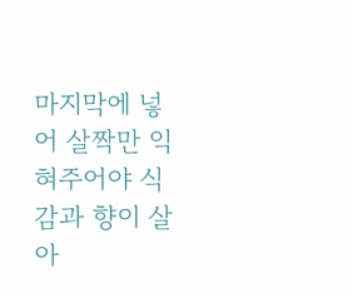마지막에 넣어 살짝만 익혀주어야 식감과 향이 살아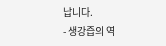납니다.
- 생강즙의 역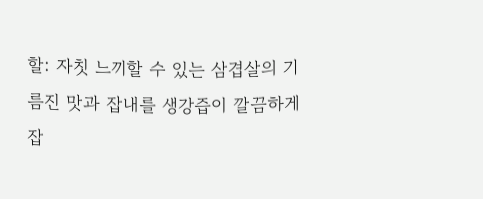할: 자칫 느끼할 수 있는 삼겹살의 기름진 맛과 잡내를 생강즙이 깔끔하게 잡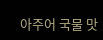아주어 국물 맛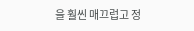을 훨씬 매끄럽고 정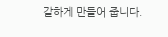갈하게 만들어 줍니다.